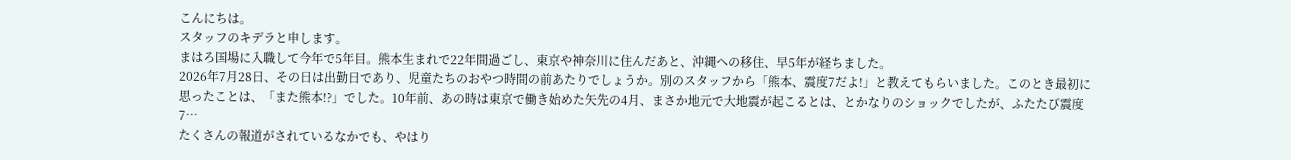こんにちは。
スタッフのキデラと申します。
まはろ国場に入職して今年で5年目。熊本生まれで22年間過ごし、東京や神奈川に住んだあと、沖縄への移住、早5年が経ちました。
2026年7月28日、その日は出勤日であり、児童たちのおやつ時間の前あたりでしょうか。別のスタッフから「熊本、震度7だよ!」と教えてもらいました。このとき最初に思ったことは、「また熊本!?」でした。10年前、あの時は東京で働き始めた矢先の4月、まさか地元で大地震が起こるとは、とかなりのショックでしたが、ふたたび震度7…
たくさんの報道がされているなかでも、やはり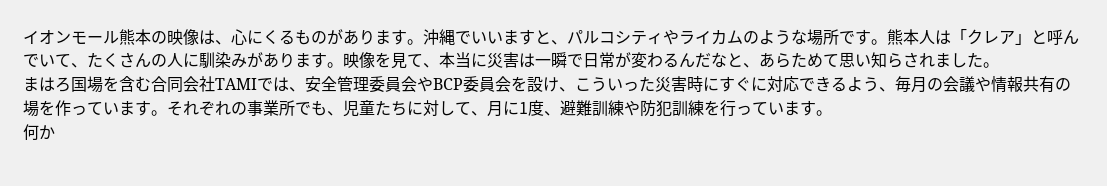イオンモール熊本の映像は、心にくるものがあります。沖縄でいいますと、パルコシティやライカムのような場所です。熊本人は「クレア」と呼んでいて、たくさんの人に馴染みがあります。映像を見て、本当に災害は一瞬で日常が変わるんだなと、あらためて思い知らされました。
まはろ国場を含む合同会社TAMIでは、安全管理委員会やBCP委員会を設け、こういった災害時にすぐに対応できるよう、毎月の会議や情報共有の場を作っています。それぞれの事業所でも、児童たちに対して、月に1度、避難訓練や防犯訓練を行っています。
何か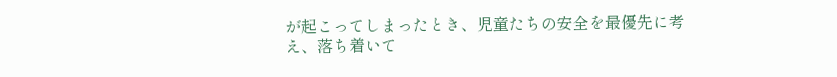が起こってしまったとき、児童たちの安全を最優先に考え、落ち着いて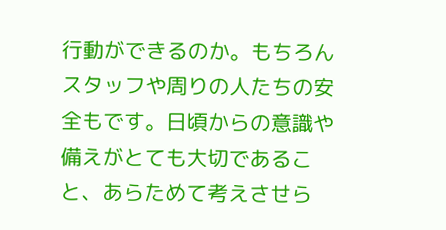行動ができるのか。もちろんスタッフや周りの人たちの安全もです。日頃からの意識や備えがとても大切であること、あらためて考えさせら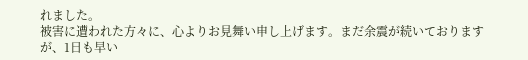れました。
被害に遭われた方々に、心よりお見舞い申し上げます。まだ余震が続いておりますが、1日も早い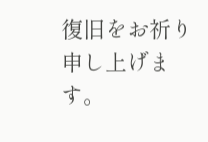復旧をお祈り申し上げます。